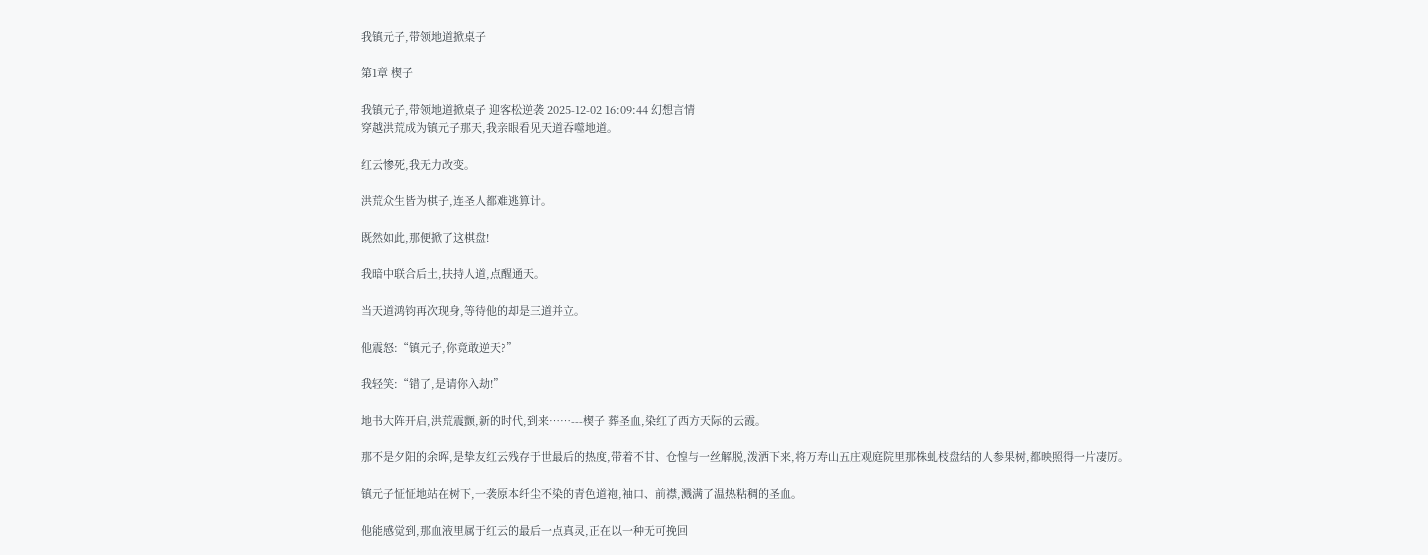我镇元子,带领地道掀桌子

第1章 楔子

我镇元子,带领地道掀桌子 迎客松逆袭 2025-12-02 16:09:44 幻想言情
穿越洪荒成为镇元子那天,我亲眼看见天道吞噬地道。

红云惨死,我无力改变。

洪荒众生皆为棋子,连圣人都难逃算计。

既然如此,那便掀了这棋盘!

我暗中联合后土,扶持人道,点醒通天。

当天道鸿钧再次现身,等待他的却是三道并立。

他震怒:“镇元子,你竟敢逆天?”

我轻笑:“错了,是请你入劫!”

地书大阵开启,洪荒震颤,新的时代,到来……---楔子 葬圣血,染红了西方天际的云霞。

那不是夕阳的余晖,是挚友红云残存于世最后的热度,带着不甘、仓惶与一丝解脱,泼洒下来,将万寿山五庄观庭院里那株虬枝盘结的人参果树,都映照得一片凄厉。

镇元子怔怔地站在树下,一袭原本纤尘不染的青色道袍,袖口、前襟,溅满了温热粘稠的圣血。

他能感觉到,那血液里属于红云的最后一点真灵,正在以一种无可挽回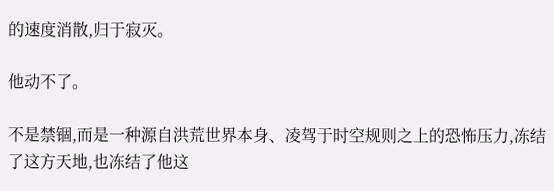的速度消散,归于寂灭。

他动不了。

不是禁锢,而是一种源自洪荒世界本身、凌驾于时空规则之上的恐怖压力,冻结了这方天地,也冻结了他这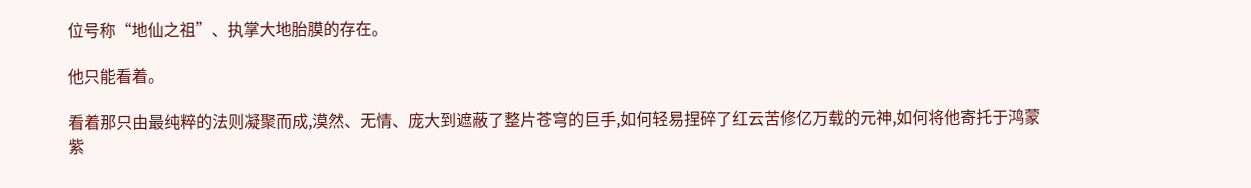位号称“地仙之祖”、执掌大地胎膜的存在。

他只能看着。

看着那只由最纯粹的法则凝聚而成,漠然、无情、庞大到遮蔽了整片苍穹的巨手,如何轻易捏碎了红云苦修亿万载的元神,如何将他寄托于鸿蒙紫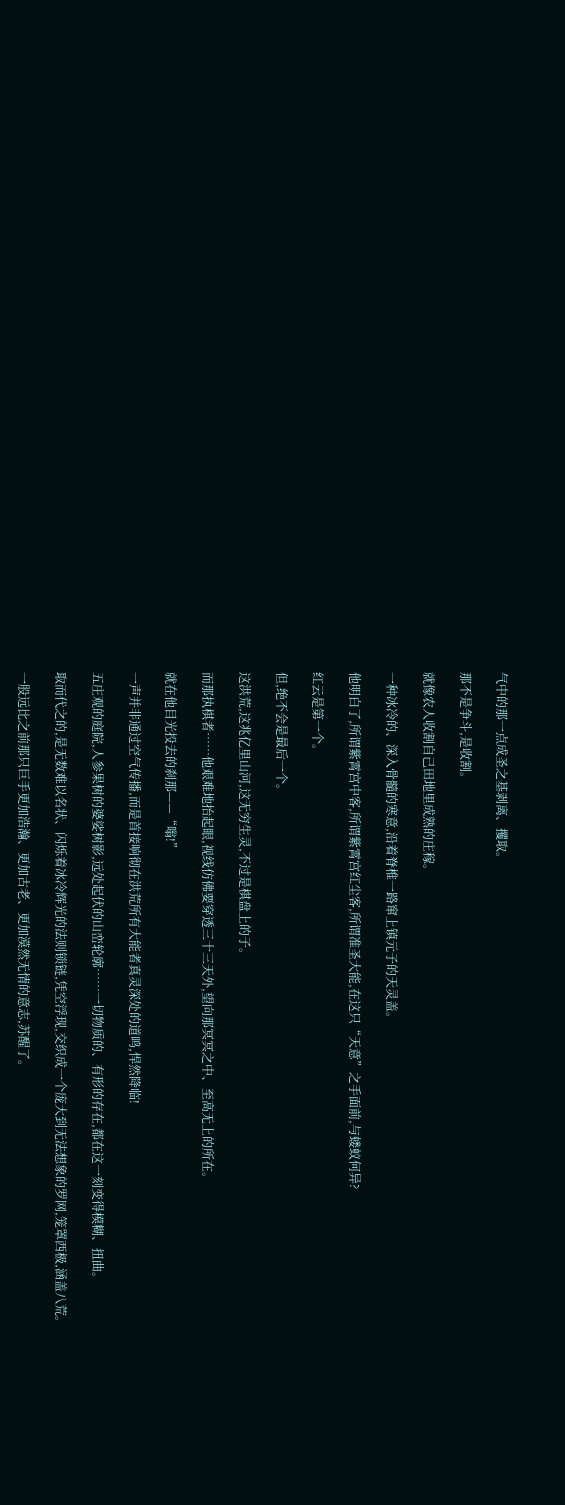气中的那一点成圣之基剥离、攫取。

那不是争斗,是收割。

就像农人收割自己田地里成熟的庄稼。

一种冰冷的、深入骨髓的寒意,沿着脊椎一路窜上镇元子的天灵盖。

他明白了,所谓紫霄宫中客,所谓紫霄宫红尘客,所谓准圣大能,在这只“天意”之手面前,与蝼蚁何异?

红云是第一个。

但,绝不会是最后一个。

这洪荒,这兆亿里山河,这无穷生灵,不过是棋盘上的子。

而那执棋者……他艰难地抬起眼,视线仿佛要穿透三十三天外,望向那冥冥之中、至高无上的所在。

就在他目光投去的刹那——“嗡!”

一声并非通过空气传播,而是首接响彻在洪荒所有大能者真灵深处的道鸣,悍然降临!

五庄观的庭院,人参果树的婆娑树影,远处起伏的山峦轮廓……一切物质的、有形的存在,都在这一刻变得模糊、扭曲。

取而代之的,是无数难以名状、闪烁着冰冷辉光的法则锁链,凭空浮现,交织成一个庞大到无法想象的罗网,笼罩西极,涵盖八荒。

一股远比之前那只巨手更加浩瀚、更加古老、更加漠然无情的意志,苏醒了。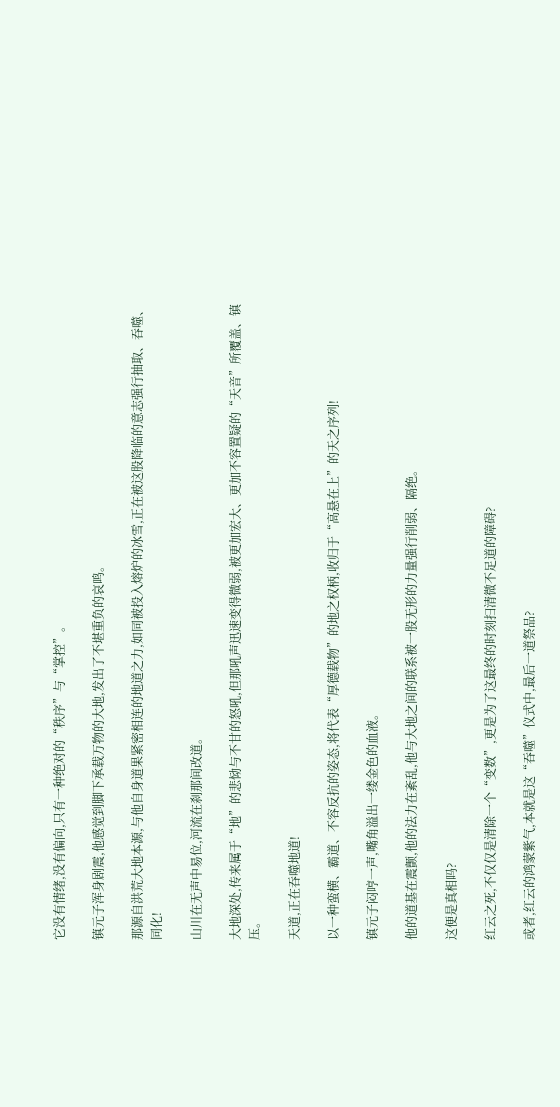它没有情绪,没有偏向,只有一种绝对的“秩序”与“掌控”。

镇元子浑身剧震,他感觉到脚下承载万物的大地,发出了不堪重负的哀鸣。

那源自洪荒大地本源,与他自身道果紧密相连的地道之力,如同被投入熔炉的冰雪,正在被这股降临的意志强行抽取、吞噬、同化!

山川在无声中易位,河流在刹那间改道。

大地深处,传来属于“地”的悲恸与不甘的怒吼,但那吼声迅速变得微弱,被更加宏大、更加不容置疑的“天音”所覆盖、镇压。

天道,正在吞噬地道!

以一种蛮横、霸道、不容反抗的姿态,将代表“厚德载物”的地之权柄,收归于“高悬在上”的天之序列!

镇元子闷哼一声,嘴角溢出一缕金色的血液。

他的道基在震颤,他的法力在紊乱,他与大地之间的联系被一股无形的力量强行削弱、隔绝。

这便是真相吗?

红云之死,不仅仅是清除一个“变数”,更是为了这最终的时刻扫清微不足道的障碍?

或者,红云的鸿蒙紫气,本就是这“吞噬”仪式中,最后一道祭品?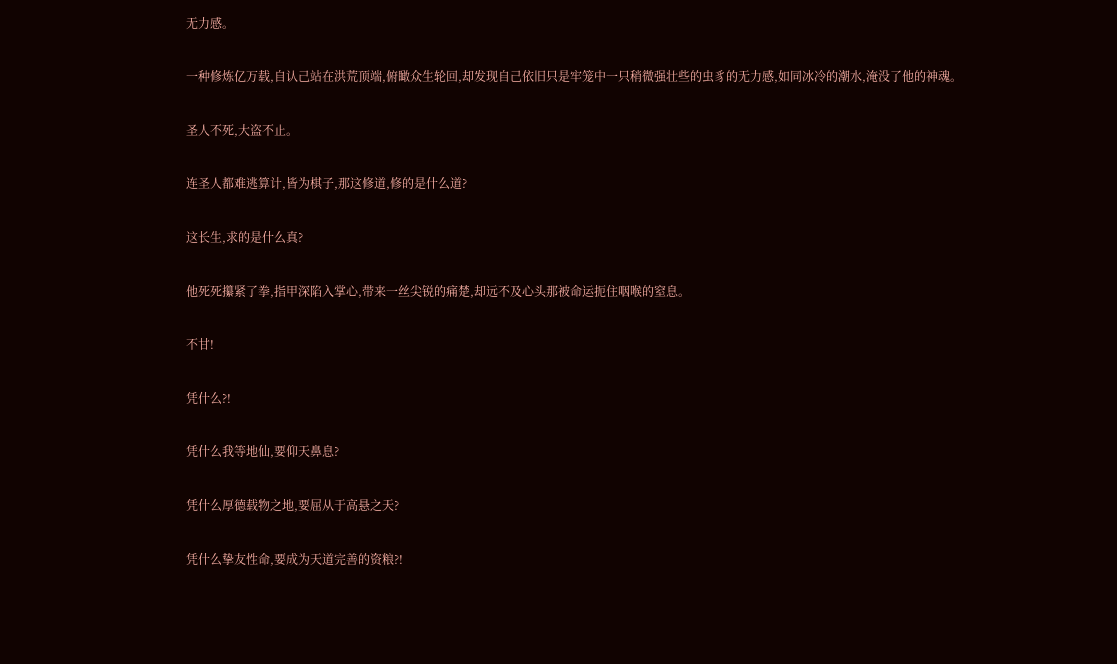无力感。

一种修炼亿万载,自认己站在洪荒顶端,俯瞰众生轮回,却发现自己依旧只是牢笼中一只稍微强壮些的虫豸的无力感,如同冰冷的潮水,淹没了他的神魂。

圣人不死,大盗不止。

连圣人都难逃算计,皆为棋子,那这修道,修的是什么道?

这长生,求的是什么真?

他死死攥紧了拳,指甲深陷入掌心,带来一丝尖锐的痛楚,却远不及心头那被命运扼住咽喉的窒息。

不甘!

凭什么?!

凭什么我等地仙,要仰天鼻息?

凭什么厚德载物之地,要屈从于高悬之天?

凭什么挚友性命,要成为天道完善的资粮?!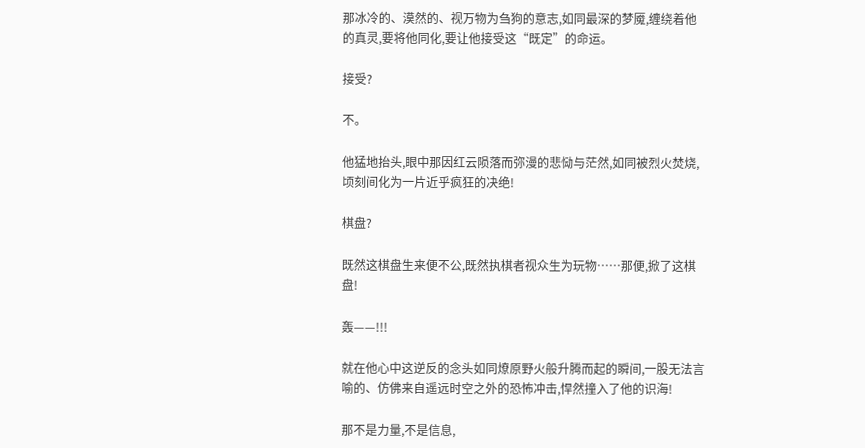那冰冷的、漠然的、视万物为刍狗的意志,如同最深的梦魇,缠绕着他的真灵,要将他同化,要让他接受这“既定”的命运。

接受?

不。

他猛地抬头,眼中那因红云陨落而弥漫的悲恸与茫然,如同被烈火焚烧,顷刻间化为一片近乎疯狂的决绝!

棋盘?

既然这棋盘生来便不公,既然执棋者视众生为玩物……那便,掀了这棋盘!

轰——!!!

就在他心中这逆反的念头如同燎原野火般升腾而起的瞬间,一股无法言喻的、仿佛来自遥远时空之外的恐怖冲击,悍然撞入了他的识海!

那不是力量,不是信息,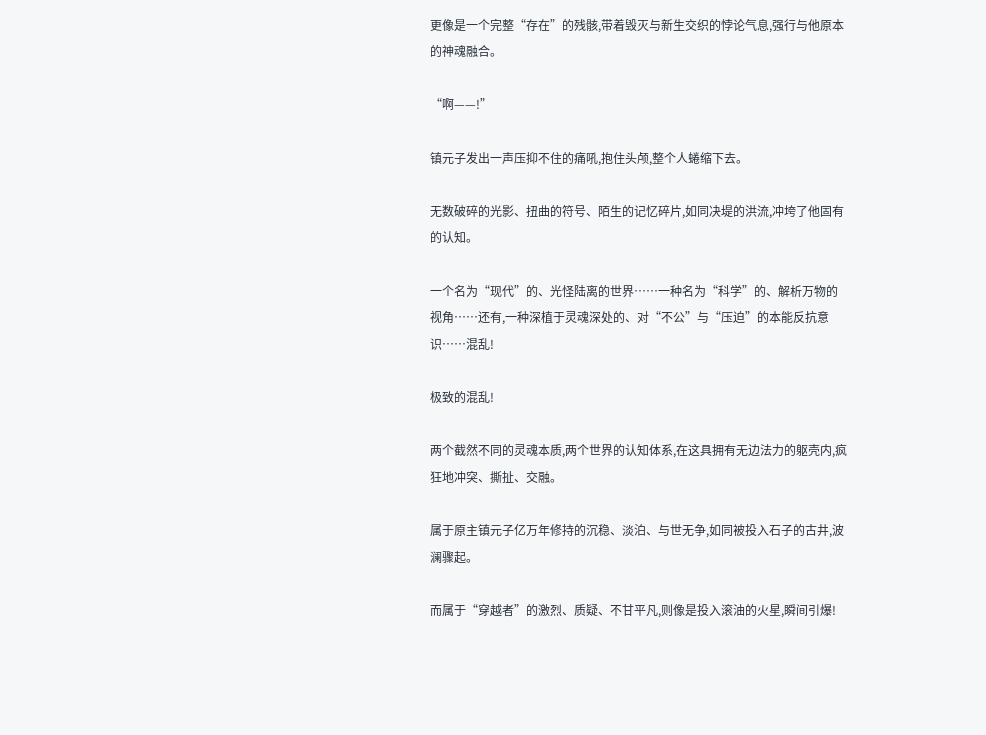更像是一个完整“存在”的残骸,带着毁灭与新生交织的悖论气息,强行与他原本的神魂融合。

“啊——!”

镇元子发出一声压抑不住的痛吼,抱住头颅,整个人蜷缩下去。

无数破碎的光影、扭曲的符号、陌生的记忆碎片,如同决堤的洪流,冲垮了他固有的认知。

一个名为“现代”的、光怪陆离的世界……一种名为“科学”的、解析万物的视角……还有,一种深植于灵魂深处的、对“不公”与“压迫”的本能反抗意识……混乱!

极致的混乱!

两个截然不同的灵魂本质,两个世界的认知体系,在这具拥有无边法力的躯壳内,疯狂地冲突、撕扯、交融。

属于原主镇元子亿万年修持的沉稳、淡泊、与世无争,如同被投入石子的古井,波澜骤起。

而属于“穿越者”的激烈、质疑、不甘平凡,则像是投入滚油的火星,瞬间引爆!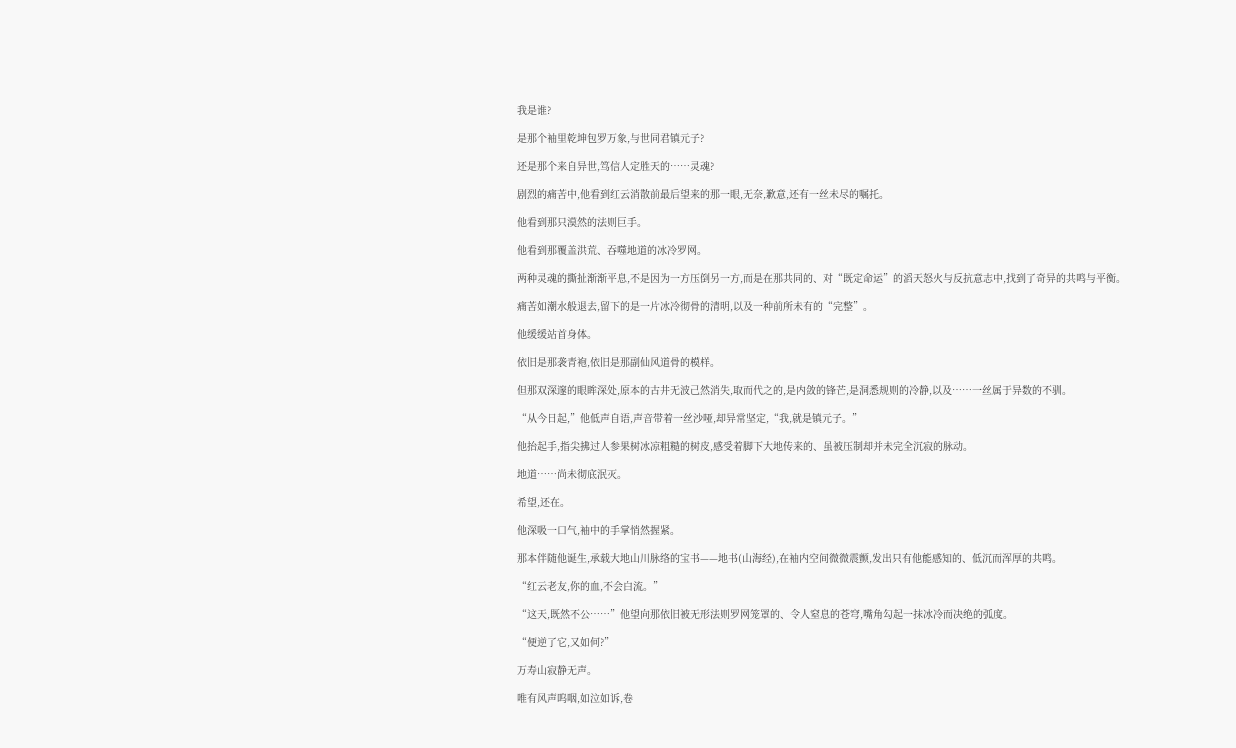我是谁?

是那个袖里乾坤包罗万象,与世同君镇元子?

还是那个来自异世,笃信人定胜天的……灵魂?

剧烈的痛苦中,他看到红云消散前最后望来的那一眼,无奈,歉意,还有一丝未尽的嘱托。

他看到那只漠然的法则巨手。

他看到那覆盖洪荒、吞噬地道的冰冷罗网。

两种灵魂的撕扯渐渐平息,不是因为一方压倒另一方,而是在那共同的、对“既定命运”的滔天怒火与反抗意志中,找到了奇异的共鸣与平衡。

痛苦如潮水般退去,留下的是一片冰冷彻骨的清明,以及一种前所未有的“完整”。

他缓缓站首身体。

依旧是那袭青袍,依旧是那副仙风道骨的模样。

但那双深邃的眼眸深处,原本的古井无波己然消失,取而代之的,是内敛的锋芒,是洞悉规则的冷静,以及……一丝属于异数的不驯。

“从今日起,”他低声自语,声音带着一丝沙哑,却异常坚定,“我,就是镇元子。”

他抬起手,指尖拂过人参果树冰凉粗糙的树皮,感受着脚下大地传来的、虽被压制却并未完全沉寂的脉动。

地道……尚未彻底泯灭。

希望,还在。

他深吸一口气,袖中的手掌悄然握紧。

那本伴随他诞生,承载大地山川脉络的宝书——地书(山海经),在袖内空间微微震颤,发出只有他能感知的、低沉而浑厚的共鸣。

“红云老友,你的血,不会白流。”

“这天,既然不公……”他望向那依旧被无形法则罗网笼罩的、令人窒息的苍穹,嘴角勾起一抹冰冷而决绝的弧度。

“便逆了它,又如何?”

万寿山寂静无声。

唯有风声呜咽,如泣如诉,卷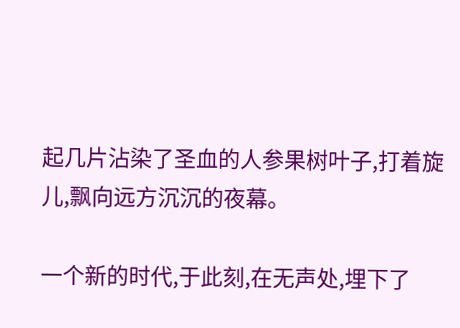起几片沾染了圣血的人参果树叶子,打着旋儿,飘向远方沉沉的夜幕。

一个新的时代,于此刻,在无声处,埋下了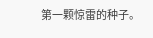第一颗惊雷的种子。